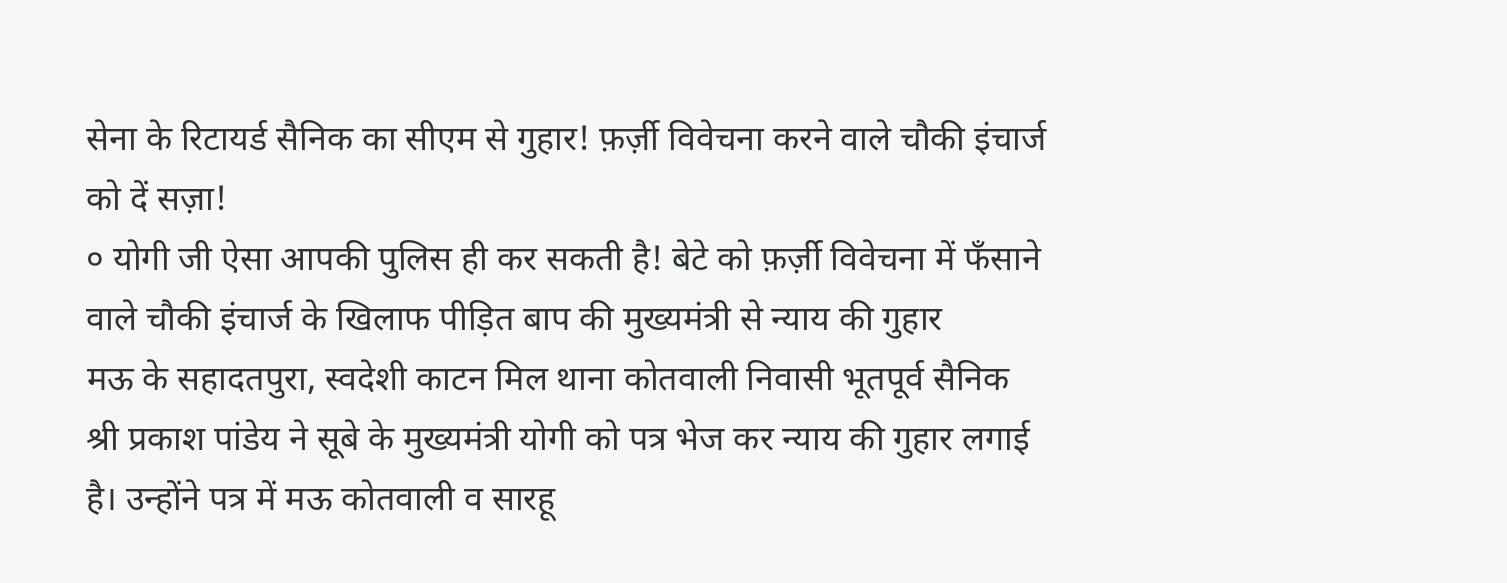सेना के रिटायर्ड सैनिक का सीएम से गुहार! फ़र्ज़ी विवेचना करने वाले चौकी इंचार्ज को दें सज़ा!
० योगी जी ऐसा आपकी पुलिस ही कर सकती है! बेटे को फ़र्ज़ी विवेचना में फँसाने वाले चौकी इंचार्ज के खिलाफ पीड़ित बाप की मुख्यमंत्री से न्याय की गुहार
मऊ के सहादतपुरा, स्वदेशी काटन मिल थाना कोतवाली निवासी भूतपूर्व सैनिक श्री प्रकाश पांडेय ने सूबे के मुख्यमंत्री योगी को पत्र भेज कर न्याय की गुहार लगाई है। उन्होंने पत्र में मऊ कोतवाली व सारहू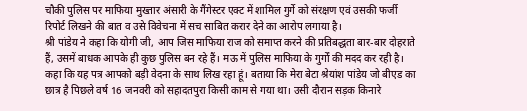चौकी पुलिस पर माफिया मुख्तार अंसारी के गैंगेस्टर एक्ट में शामिल गुर्गे को संरक्षण एवं उसकी फर्जी रिपोर्ट लिखने की बात व उसे विवेचना में सच साबित करार देने का आरोप लगाया है।
श्री पांडेय ने कहा कि योगी जी, आप जिस माफिया राज को समाप्त करने की प्रतिबद्धता बार-बार दोहराते हैं, उसमें बाधक आपके ही कुछ पुलिस बन रहे हैं। मऊ में पुलिस माफिया के गुर्गों की मदद कर रही है।
कहा कि यह पत्र आपको बड़ी वेदना के साथ लिख रहा हूं। बताया कि मेरा बेटा श्रेयांश पांडेय जो बीएड का छात्र है पिछले वर्ष 16 जनवरी को सहादतपुरा किसी काम से गया था। उसी दौरान सड़क किनारे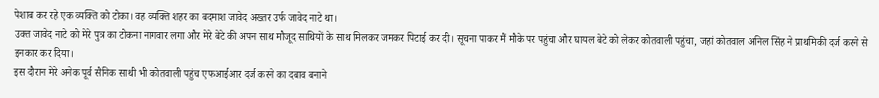पेशाब कर रहे एक व्यक्ति को टोका। वह व्यक्ति शहर का बदमाश जावेद अख्तर उर्फ जावेद नाटे था।
उक्त जावेद नाटे को मेरे पुत्र का टोकना नागवार लगा और मेरे बेटे की अपन साथ मौजूद साथियों के साथ मिलकर जमकर पिटाई कर दी। सूचना पाकर मैं मौके पर पहुंचा और घायल बेटे को लेकर कोतवाली पहुंचा, जहां कोतवाल अनिल सिंह ने प्राथमिकी दर्ज करने से इनकार कर दिया।
इस दौरान मेरे अनेक पूर्व सैनिक साथी भी कोतवाली पहुंच एफआईआर दर्ज करने का दबाव बनाने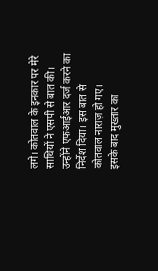लगे। कोतवाल के इनकार पर मेरे साथियों ने एसपी से बात की। उन्होंने एफआईआर दर्ज करने का निर्देश दिया। इस बात से कोतवाल नाराज़ हो गए।
इसके बाद मुख्तार का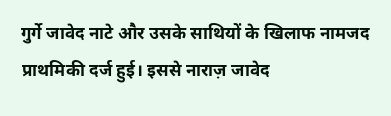गुर्गे जावेद नाटे और उसके साथियों के खिलाफ नामजद प्राथमिकी दर्ज हुई। इससे नाराज़ जावेद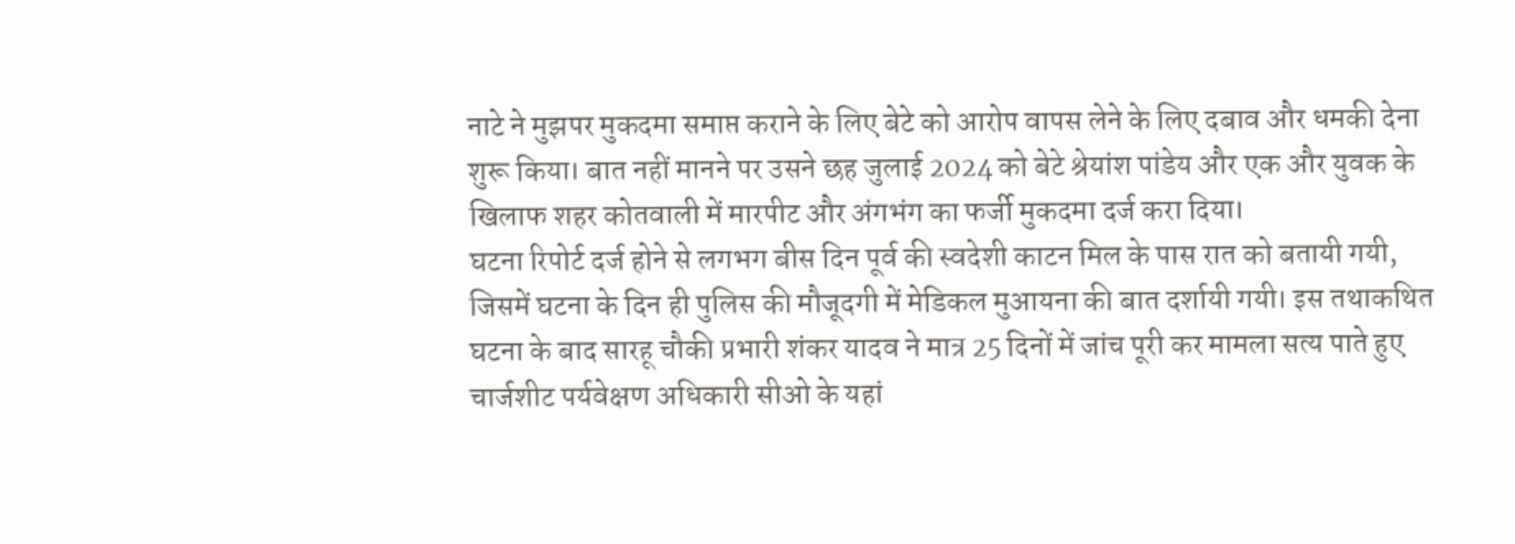नाटे ने मुझपर मुकदमा समाप्त कराने के लिए बेटे को आरोप वापस लेने के लिए दबाव और धमकी देना शुरू किया। बात नहीं मानने पर उसने छह जुलाई 2024 को बेटे श्रेयांश पांडेय और एक और युवक के खिलाफ शहर कोतवाली में मारपीट और अंगभंग का फर्जी मुकदमा दर्ज करा दिया।
घटना रिपोर्ट दर्ज होने से लगभग बीस दिन पूर्व की स्वदेशी काटन मिल के पास रात को बतायी गयी, जिसमें घटना के दिन ही पुलिस की मौजूदगी में मेडिकल मुआयना की बात दर्शायी गयी। इस तथाकथित घटना के बाद सारहू चौकी प्रभारी शंकर यादव ने मात्र 25 दिनों में जांच पूरी कर मामला सत्य पाते हुए चार्जशीट पर्यवेक्षण अधिकारी सीओ के यहां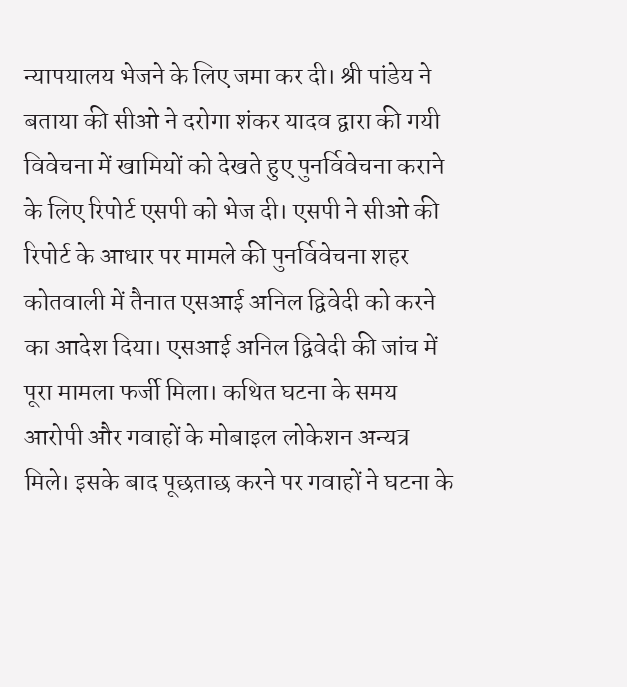न्यापयालय भेजने के लिए जमा कर दी। श्री पांडेय ने बताया की सीओ ने दरोगा शंकर यादव द्वारा की गयी विवेचना में खामियों को देखते हुए पुनर्विवेचना कराने के लिए रिपोर्ट एसपी को भेज दी। एसपी ने सीओ की रिपोर्ट के आधार पर मामले की पुनर्विवेचना शहर कोतवाली में तैनात एसआई अनिल द्विवेदी को करने का आदेश दिया। एसआई अनिल द्विवेदी की जांच में पूरा मामला फर्जी मिला। कथित घटना के समय आरोपी और गवाहों के मोबाइल लोकेशन अन्यत्र मिले। इसके बाद पूछताछ करने पर गवाहों ने घटना के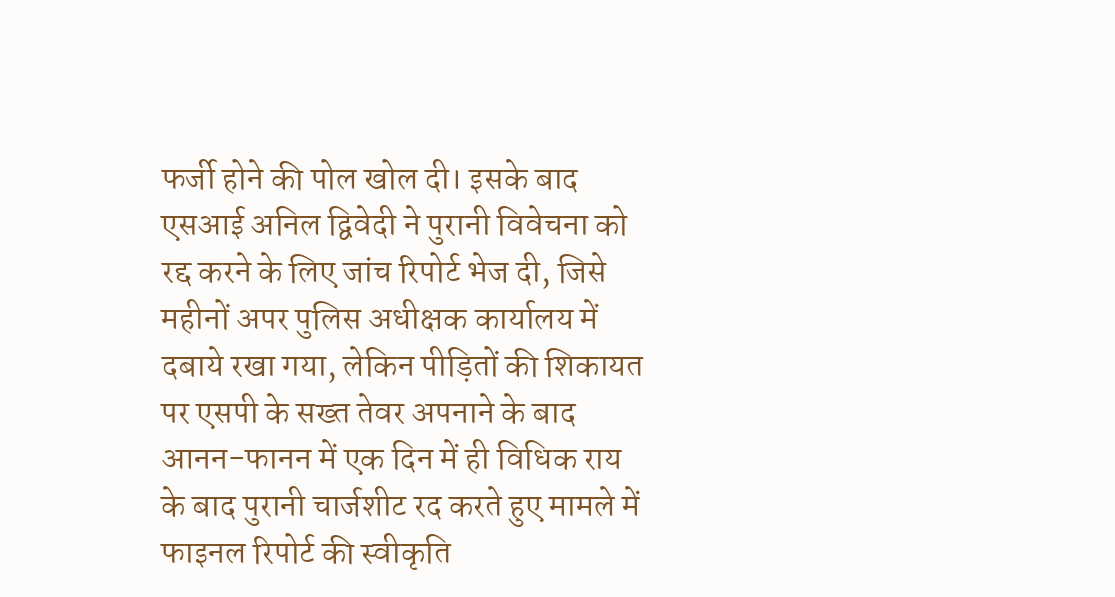फर्जी होने की पोल खोल दी। इसके बाद एसआई अनिल द्विवेदी ने पुरानी विवेचना को रद्द करने के लिए जांच रिपोर्ट भेज दी, जिसे महीनों अपर पुलिस अधीक्षक कार्यालय में दबाये रखा गया, लेकिन पीड़ितों की शिकायत पर एसपी के सख्त तेवर अपनाने के बाद आनन-फानन में एक दिन में ही विधिक राय के बाद पुरानी चार्जशीट रद करते हुए मामले में फाइनल रिपोर्ट की स्वीकृति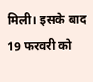मिली। इसके बाद 19 फरवरी को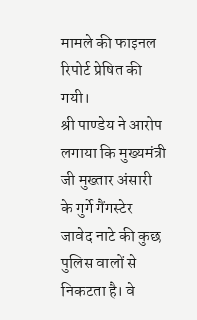मामले की फाइनल रिपोर्ट प्रेषित की गयी।
श्री पाण्डेय ने आरोप लगाया कि मुख्यमंत्री जी मुख्तार अंसारी के गुर्गे गैंगस्टेर जावेद नाटे की कुछ पुलिस वालों से निकटता है। वे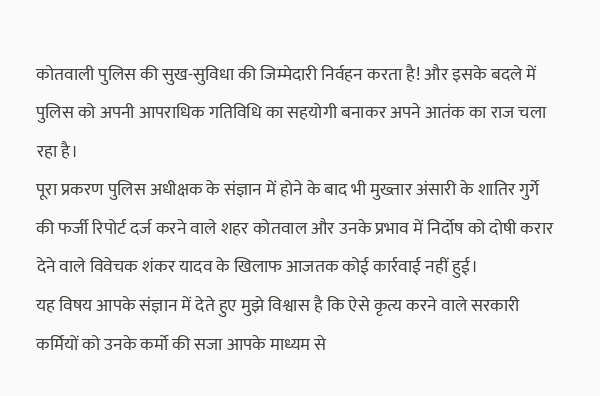कोतवाली पुलिस की सुख-सुविधा की जिम्मेदारी निर्वहन करता है! और इसके बदले में पुलिस को अपनी आपराधिक गतिविधि का सहयोगी बनाकर अपने आतंक का राज चला रहा है।
पूरा प्रकरण पुलिस अधीक्षक के संज्ञान में होने के बाद भी मुख्तार अंसारी के शातिर गुर्गे की फर्जी रिपोर्ट दर्ज करने वाले शहर कोतवाल और उनके प्रभाव में निर्दोष को दोषी करार देने वाले विवेचक शंकर यादव के खिलाफ आजतक कोई कार्रवाई नहीं हुई।
यह विषय आपके संज्ञान में देते हुए मुझे विश्वास है कि ऐसे कृत्य करने वाले सरकारी कर्मियों को उनके कर्मो की सजा आपके माध्यम से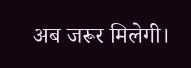अब जरूर मिलेगी।